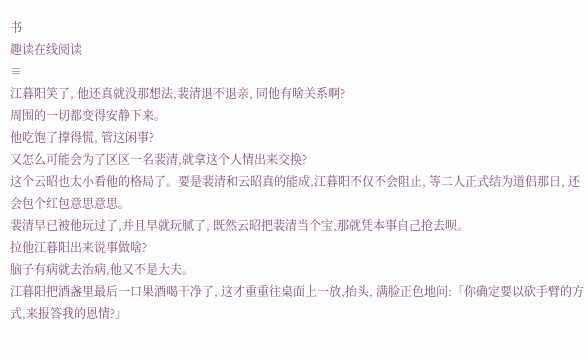书
趣读在线阅读
≡
江暮阳笑了, 他还真就没那想法,裴清退不退亲, 同他有啥关系啊?
周围的一切都变得安静下来。
他吃饱了撑得慌, 管这闲事?
又怎么可能会为了区区一名裴清,就拿这个人情出来交换?
这个云昭也太小看他的格局了。要是裴清和云昭真的能成,江暮阳不仅不会阻止, 等二人正式结为道侣那日, 还会包个红包意思意思。
裴清早已被他玩过了,并且早就玩腻了, 既然云昭把裴清当个宝,那就凭本事自己抢去呗。
拉他江暮阳出来说事做啥?
脑子有病就去治病,他又不是大夫。
江暮阳把酒盏里最后一口果酒喝干净了, 这才重重往桌面上一放,抬头, 满脸正色地问:「你确定要以砍手臂的方式,来报答我的恩情?」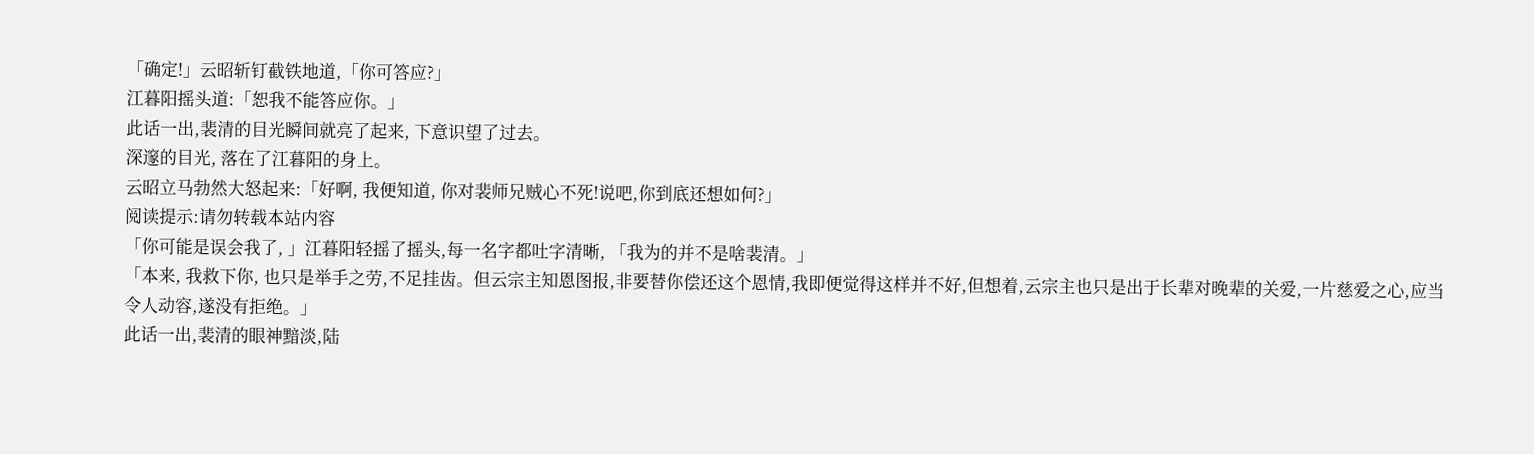「确定!」云昭斩钉截铁地道,「你可答应?」
江暮阳摇头道:「恕我不能答应你。」
此话一出,裴清的目光瞬间就亮了起来, 下意识望了过去。
深邃的目光, 落在了江暮阳的身上。
云昭立马勃然大怒起来:「好啊, 我便知道, 你对裴师兄贼心不死!说吧,你到底还想如何?」
阅读提示:请勿转载本站内容
「你可能是误会我了, 」江暮阳轻摇了摇头,每一名字都吐字清晰, 「我为的并不是啥裴清。」
「本来, 我救下你, 也只是举手之劳,不足挂齿。但云宗主知恩图报,非要替你偿还这个恩情,我即便觉得这样并不好,但想着,云宗主也只是出于长辈对晚辈的关爱,一片慈爱之心,应当令人动容,遂没有拒绝。」
此话一出,裴清的眼神黯淡,陆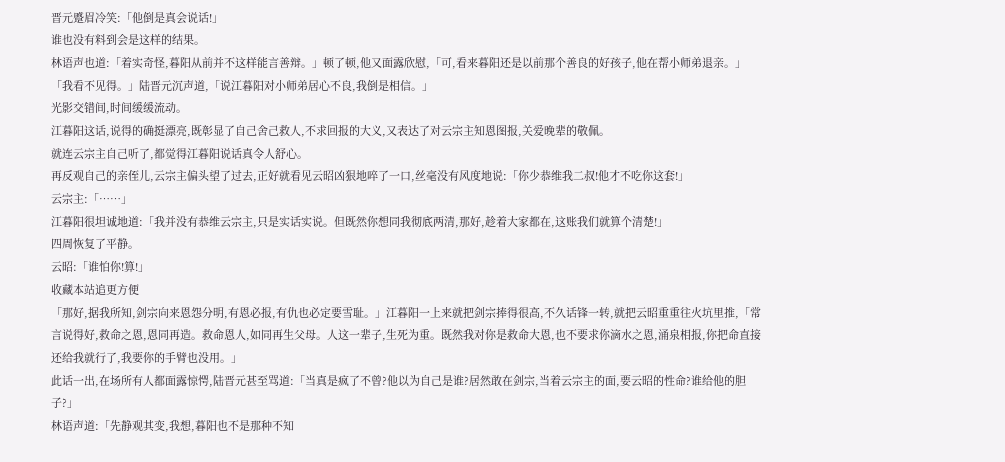晋元蹙眉冷笑:「他倒是真会说话!」
谁也没有料到会是这样的结果。
林语声也道:「着实奇怪,暮阳从前并不这样能言善辩。」顿了顿,他又面露欣慰,「可,看来暮阳还是以前那个善良的好孩子,他在帮小师弟退亲。」
「我看不见得。」陆晋元沉声道,「说江暮阳对小师弟居心不良,我倒是相信。」
光影交错间,时间缓缓流动。
江暮阳这话,说得的确挺漂亮,既彰显了自己舍己救人,不求回报的大义,又表达了对云宗主知恩图报,关爱晚辈的敬佩。
就连云宗主自己听了,都觉得江暮阳说话真令人舒心。
再反观自己的亲侄儿,云宗主偏头望了过去,正好就看见云昭凶狠地啐了一口,丝毫没有风度地说:「你少恭维我二叔!他才不吃你这套!」
云宗主:「……」
江暮阳很坦诚地道:「我并没有恭维云宗主,只是实话实说。但既然你想同我彻底两清,那好,趁着大家都在,这账我们就算个清楚!」
四周恢复了平静。
云昭:「谁怕你!算!」
收藏本站追更方便
「那好,据我所知,剑宗向来恩怨分明,有恩必报,有仇也必定要雪耻。」江暮阳一上来就把剑宗捧得很高,不久话锋一转,就把云昭重重往火坑里推,「常言说得好,救命之恩,恩同再造。救命恩人,如同再生父母。人这一辈子,生死为重。既然我对你是救命大恩,也不要求你滴水之恩,涌泉相报,你把命直接还给我就行了,我要你的手臂也没用。」
此话一出,在场所有人都面露惊愕,陆晋元甚至骂道:「当真是疯了不曾?他以为自己是谁?居然敢在剑宗,当着云宗主的面,要云昭的性命?谁给他的胆子?」
林语声道:「先静观其变,我想,暮阳也不是那种不知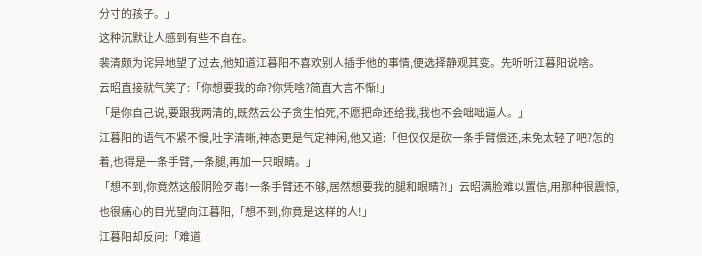分寸的孩子。」
这种沉默让人感到有些不自在。
裴清颇为诧异地望了过去,他知道江暮阳不喜欢别人插手他的事情,便选择静观其变。先听听江暮阳说啥。
云昭直接就气笑了:「你想要我的命?你凭啥?简直大言不惭!」
「是你自己说,要跟我两清的,既然云公子贪生怕死,不愿把命还给我,我也不会咄咄逼人。」
江暮阳的语气不紧不慢,吐字清晰,神态更是气定神闲,他又道:「但仅仅是砍一条手臂偿还,未免太轻了吧?怎的着,也得是一条手臂,一条腿,再加一只眼睛。」
「想不到,你竟然这般阴险歹毒!一条手臂还不够,居然想要我的腿和眼睛?!」云昭满脸难以置信,用那种很震惊,也很痛心的目光望向江暮阳,「想不到,你竟是这样的人!」
江暮阳却反问:「难道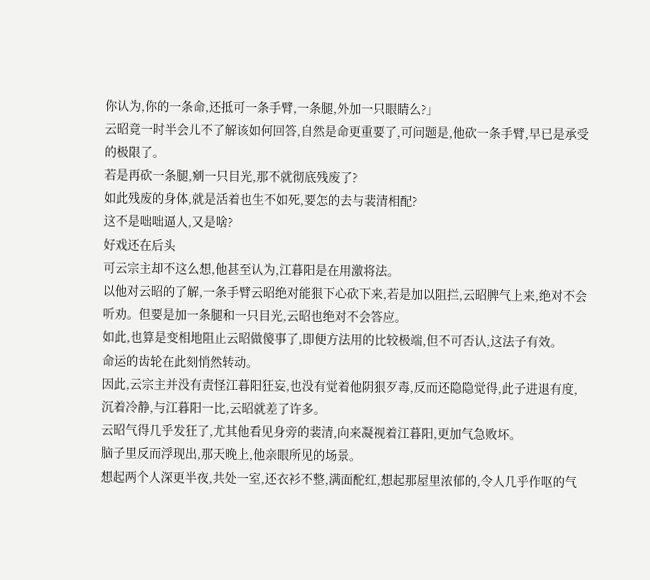你认为,你的一条命,还抵可一条手臂,一条腿,外加一只眼睛么?」
云昭竟一时半会儿不了解该如何回答,自然是命更重要了,可问题是,他砍一条手臂,早已是承受的极限了。
若是再砍一条腿,剜一只目光,那不就彻底残废了?
如此残废的身体,就是活着也生不如死,要怎的去与裴清相配?
这不是咄咄逼人,又是啥?
好戏还在后头
可云宗主却不这么想,他甚至认为,江暮阳是在用激将法。
以他对云昭的了解,一条手臂云昭绝对能狠下心砍下来,若是加以阻拦,云昭脾气上来,绝对不会听劝。但要是加一条腿和一只目光,云昭也绝对不会答应。
如此,也算是变相地阻止云昭做傻事了,即便方法用的比较极端,但不可否认,这法子有效。
命运的齿轮在此刻悄然转动。
因此,云宗主并没有责怪江暮阳狂妄,也没有觉着他阴狠歹毒,反而还隐隐觉得,此子进退有度,沉着冷静,与江暮阳一比,云昭就差了许多。
云昭气得几乎发狂了,尤其他看见身旁的裴清,向来凝视着江暮阳,更加气急败坏。
脑子里反而浮现出,那天晚上,他亲眼所见的场景。
想起两个人深更半夜,共处一室,还衣衫不整,满面酡红,想起那屋里浓郁的,令人几乎作呕的气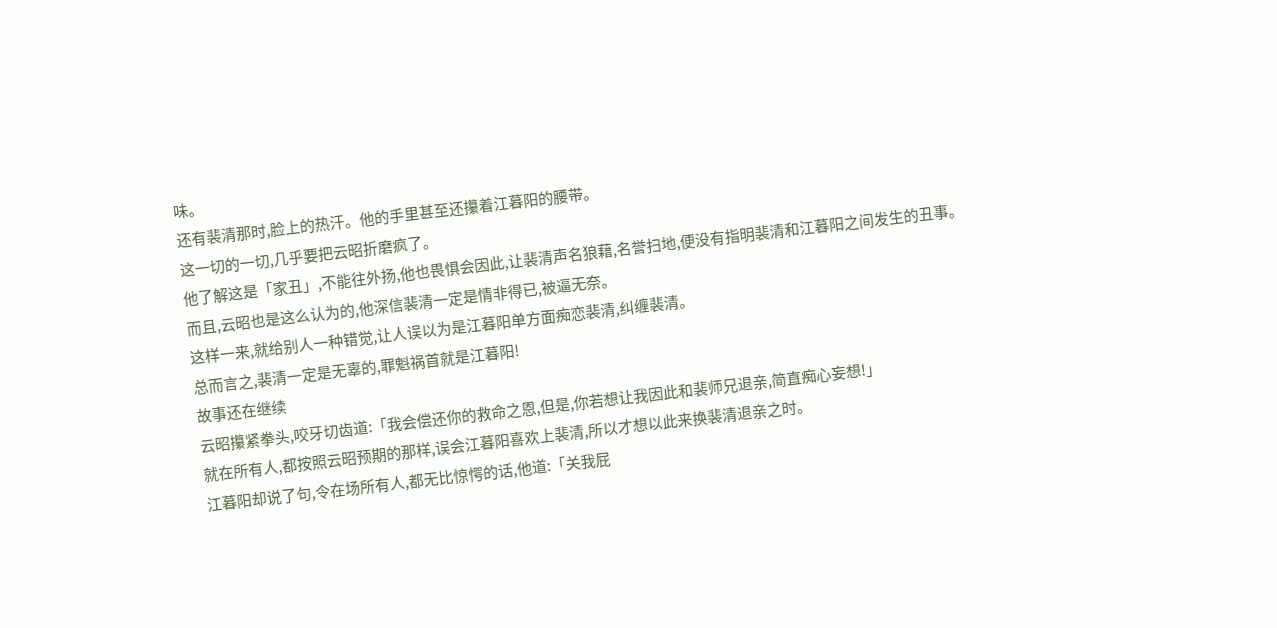味。
还有裴清那时,脸上的热汗。他的手里甚至还攥着江暮阳的腰带。
这一切的一切,几乎要把云昭折磨疯了。
他了解这是「家丑」,不能往外扬,他也畏惧会因此,让裴清声名狼藉,名誉扫地,便没有指明裴清和江暮阳之间发生的丑事。
而且,云昭也是这么认为的,他深信裴清一定是情非得已,被逼无奈。
这样一来,就给别人一种错觉,让人误以为是江暮阳单方面痴恋裴清,纠缠裴清。
总而言之,裴清一定是无辜的,罪魁祸首就是江暮阳!
故事还在继续
云昭攥紧拳头,咬牙切齿道:「我会偿还你的救命之恩,但是,你若想让我因此和裴师兄退亲,简直痴心妄想!」
就在所有人,都按照云昭预期的那样,误会江暮阳喜欢上裴清,所以才想以此来换裴清退亲之时。
江暮阳却说了句,令在场所有人,都无比惊愕的话,他道:「关我屁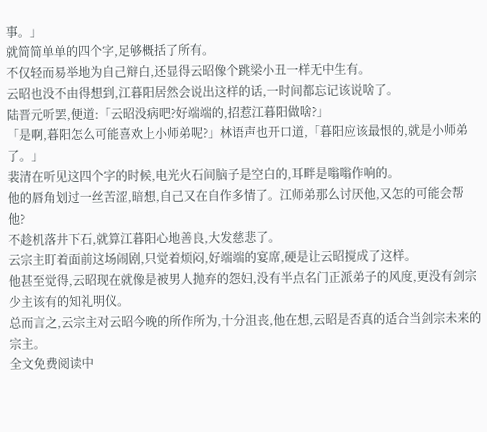事。」
就简简单单的四个字,足够概括了所有。
不仅轻而易举地为自己辩白,还显得云昭像个跳梁小丑一样无中生有。
云昭也没不由得想到,江暮阳居然会说出这样的话,一时间都忘记该说啥了。
陆晋元听罢,便道:「云昭没病吧?好端端的,招惹江暮阳做啥?」
「是啊,暮阳怎么可能喜欢上小师弟呢?」林语声也开口道,「暮阳应该最恨的,就是小师弟了。」
裴清在听见这四个字的时候,电光火石间脑子是空白的,耳畔是嗡嗡作响的。
他的唇角划过一丝苦涩,暗想,自己又在自作多情了。江师弟那么讨厌他,又怎的可能会帮他?
不趁机落井下石,就算江暮阳心地善良,大发慈悲了。
云宗主盯着面前这场闹剧,只觉着烦闷,好端端的宴席,硬是让云昭搅成了这样。
他甚至觉得,云昭现在就像是被男人抛弃的怨妇,没有半点名门正派弟子的风度,更没有剑宗少主该有的知礼明仪。
总而言之,云宗主对云昭今晚的所作所为,十分沮丧,他在想,云昭是否真的适合当剑宗未来的宗主。
全文免费阅读中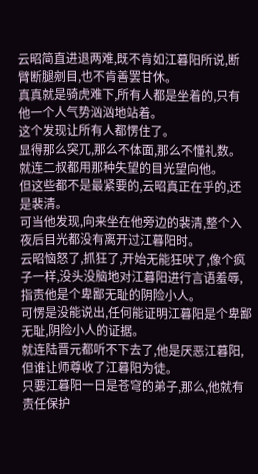云昭简直进退两难,既不肯如江暮阳所说,断臂断腿剜目,也不肯善罢甘休。
真真就是骑虎难下,所有人都是坐着的,只有他一个人气势汹汹地站着。
这个发现让所有人都愣住了。
显得那么突兀,那么不体面,那么不懂礼数。
就连二叔都用那种失望的目光望向他。
但这些都不是最紧要的,云昭真正在乎的,还是裴清。
可当他发现,向来坐在他旁边的裴清,整个入夜后目光都没有离开过江暮阳时。
云昭恼怒了,抓狂了,开始无能狂吠了,像个疯子一样,没头没脑地对江暮阳进行言语羞辱,指责他是个卑鄙无耻的阴险小人。
可愣是没能说出,任何能证明江暮阳是个卑鄙无耻,阴险小人的证据。
就连陆晋元都听不下去了,他是厌恶江暮阳,但谁让师尊收了江暮阳为徒。
只要江暮阳一日是苍穹的弟子,那么,他就有责任保护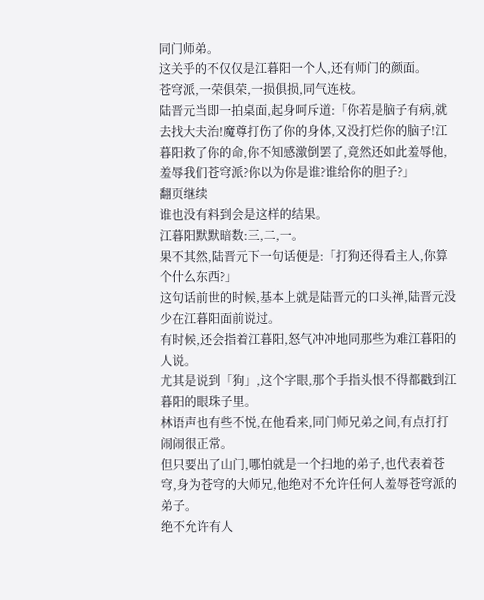同门师弟。
这关乎的不仅仅是江暮阳一个人,还有师门的颜面。
苍穹派,一荣俱荣,一损俱损,同气连枝。
陆晋元当即一拍桌面,起身呵斥道:「你若是脑子有病,就去找大夫治!魔尊打伤了你的身体,又没打烂你的脑子!江暮阳救了你的命,你不知感激倒罢了,竟然还如此羞辱他,羞辱我们苍穹派?你以为你是谁?谁给你的胆子?」
翻页继续
谁也没有料到会是这样的结果。
江暮阳默默暗数:三,二,一。
果不其然,陆晋元下一句话便是:「打狗还得看主人,你算个什么东西?」
这句话前世的时候,基本上就是陆晋元的口头禅,陆晋元没少在江暮阳面前说过。
有时候,还会指着江暮阳,怒气冲冲地同那些为难江暮阳的人说。
尤其是说到「狗」,这个字眼,那个手指头恨不得都戳到江暮阳的眼珠子里。
林语声也有些不悦,在他看来,同门师兄弟之间,有点打打闹闹很正常。
但只要出了山门,哪怕就是一个扫地的弟子,也代表着苍穹,身为苍穹的大师兄,他绝对不允许任何人羞辱苍穹派的弟子。
绝不允许有人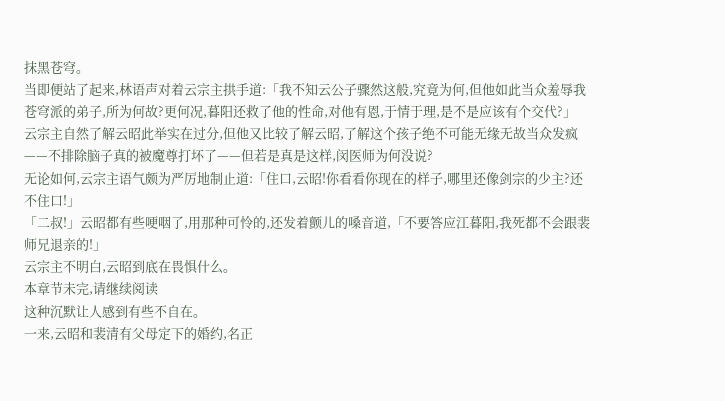抹黑苍穹。
当即便站了起来,林语声对着云宗主拱手道:「我不知云公子骤然这般,究竟为何,但他如此当众羞辱我苍穹派的弟子,所为何故?更何况,暮阳还救了他的性命,对他有恩,于情于理,是不是应该有个交代?」
云宗主自然了解云昭此举实在过分,但他又比较了解云昭,了解这个孩子绝不可能无缘无故当众发疯——不排除脑子真的被魔尊打坏了——但若是真是这样,闵医师为何没说?
无论如何,云宗主语气颇为严厉地制止道:「住口,云昭!你看看你现在的样子,哪里还像剑宗的少主?还不住口!」
「二叔!」云昭都有些哽咽了,用那种可怜的,还发着颤儿的嗓音道,「不要答应江暮阳,我死都不会跟裴师兄退亲的!」
云宗主不明白,云昭到底在畏惧什么。
本章节未完,请继续阅读
这种沉默让人感到有些不自在。
一来,云昭和裴清有父母定下的婚约,名正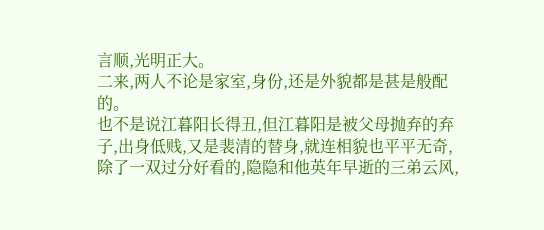言顺,光明正大。
二来,两人不论是家室,身份,还是外貌都是甚是般配的。
也不是说江暮阳长得丑,但江暮阳是被父母抛弃的弃子,出身低贱,又是裴清的替身,就连相貌也平平无奇,除了一双过分好看的,隐隐和他英年早逝的三弟云风,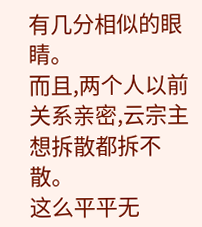有几分相似的眼睛。
而且,两个人以前关系亲密,云宗主想拆散都拆不散。
这么平平无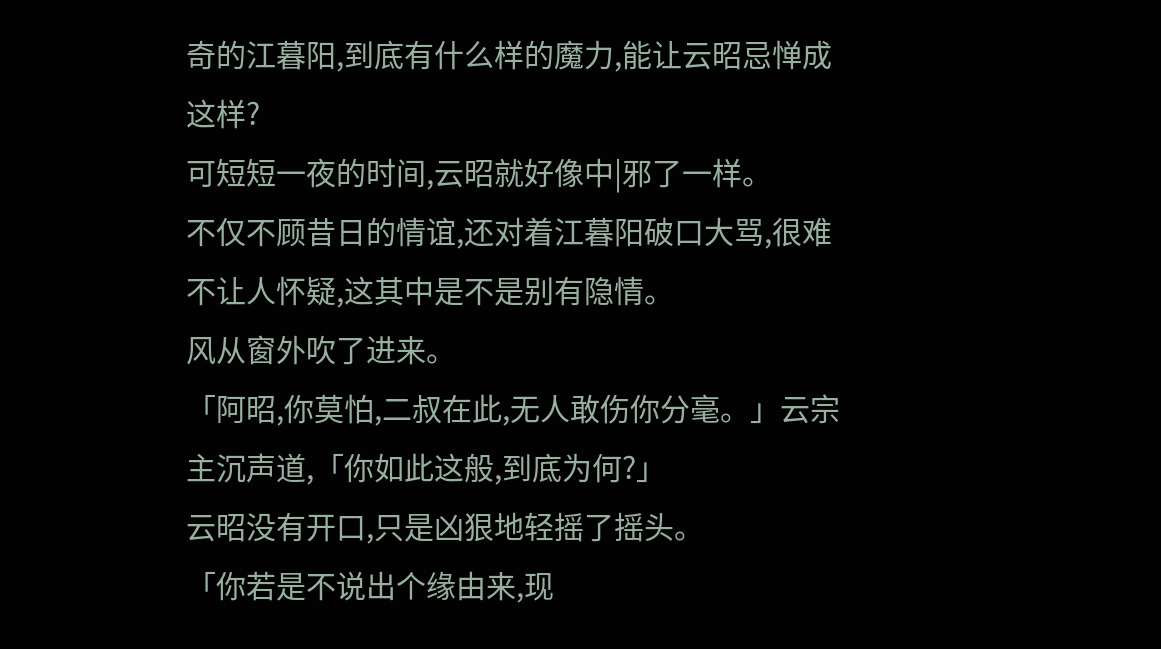奇的江暮阳,到底有什么样的魔力,能让云昭忌惮成这样?
可短短一夜的时间,云昭就好像中|邪了一样。
不仅不顾昔日的情谊,还对着江暮阳破口大骂,很难不让人怀疑,这其中是不是别有隐情。
风从窗外吹了进来。
「阿昭,你莫怕,二叔在此,无人敢伤你分毫。」云宗主沉声道,「你如此这般,到底为何?」
云昭没有开口,只是凶狠地轻摇了摇头。
「你若是不说出个缘由来,现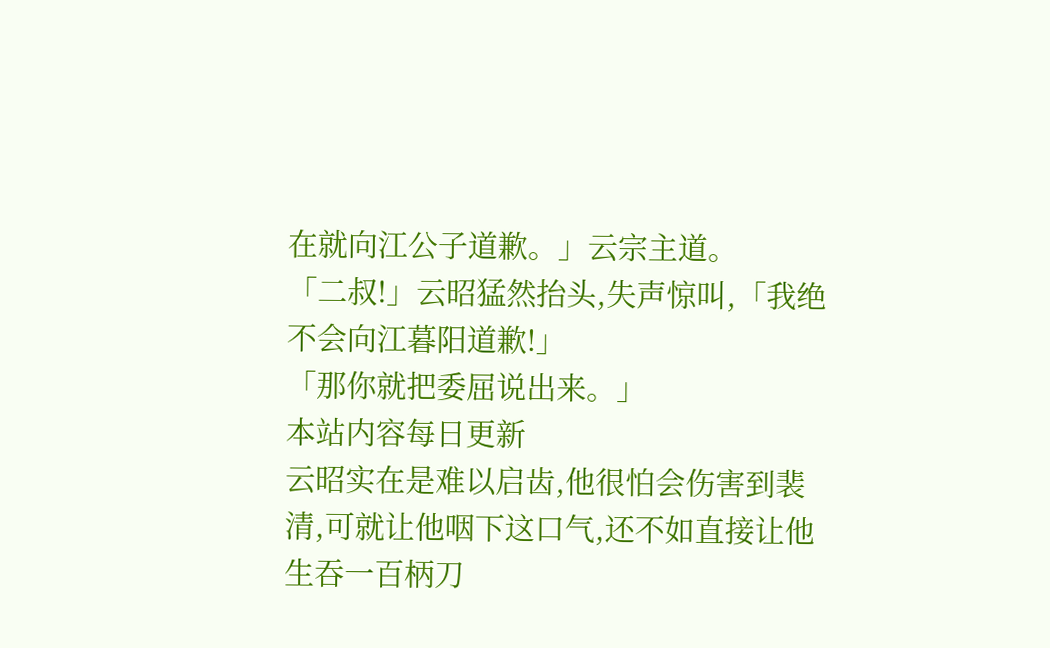在就向江公子道歉。」云宗主道。
「二叔!」云昭猛然抬头,失声惊叫,「我绝不会向江暮阳道歉!」
「那你就把委屈说出来。」
本站内容每日更新
云昭实在是难以启齿,他很怕会伤害到裴清,可就让他咽下这口气,还不如直接让他生吞一百柄刀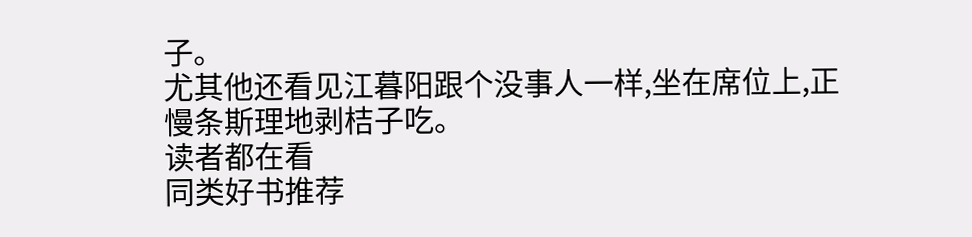子。
尤其他还看见江暮阳跟个没事人一样,坐在席位上,正慢条斯理地剥桔子吃。
读者都在看
同类好书推荐